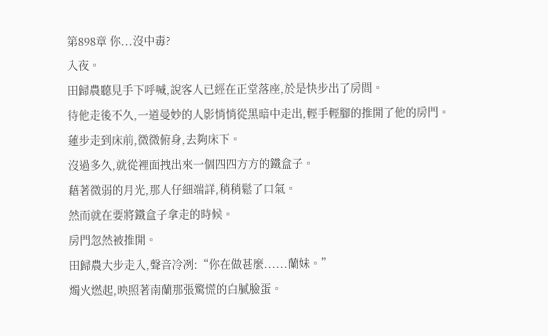第898章 你...沒中毒?
入夜。
田歸農聽見手下呼喊,說客人已經在正堂落座,於是快步出了房間。
待他走後不久,一道曼妙的人影悄悄從黑暗中走出,輕手輕腳的推開了他的房門。
蓮步走到床前,微微俯身,去夠床下。
沒過多久,就從裡面拽出來一個四四方方的鐵盒子。
藉著微弱的月光,那人仔細端詳,稍稍鬆了口氣。
然而就在要將鐵盒子拿走的時候。
房門忽然被推開。
田歸農大步走入,聲音冷冽:“你在做甚麼......蘭妹。”
燭火燃起,映照著南蘭那張驚慌的白膩臉蛋。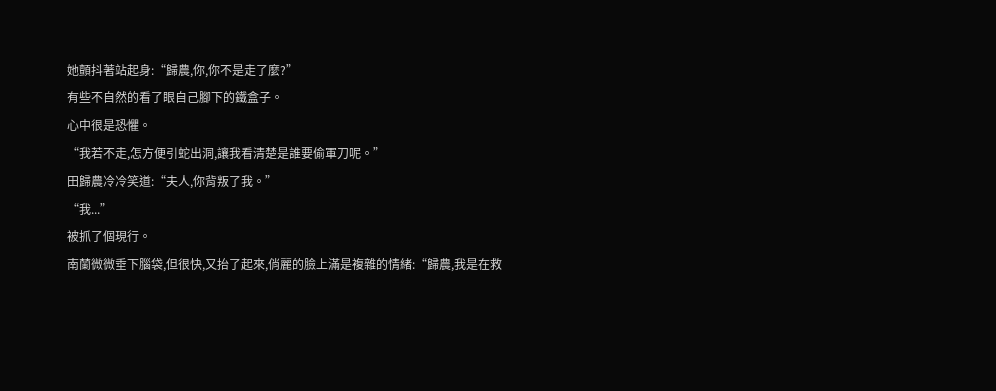她顫抖著站起身:“歸農,你,你不是走了麼?”
有些不自然的看了眼自己腳下的鐵盒子。
心中很是恐懼。
“我若不走,怎方便引蛇出洞,讓我看清楚是誰要偷軍刀呢。”
田歸農冷冷笑道:“夫人,你背叛了我。”
“我...”
被抓了個現行。
南蘭微微垂下腦袋,但很快,又抬了起來,俏麗的臉上滿是複雜的情緒:“歸農,我是在救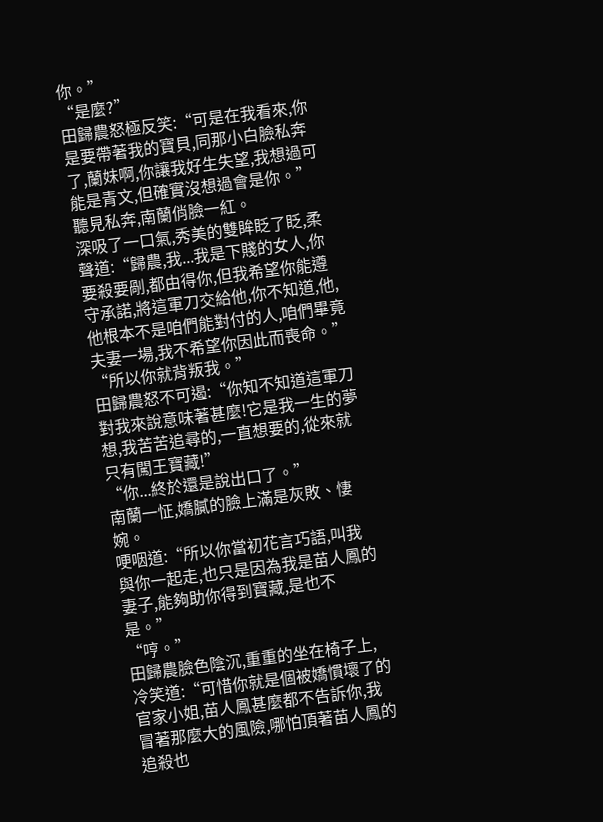你。”
“是麼?”
田歸農怒極反笑:“可是在我看來,你是要帶著我的寶貝,同那小白臉私奔了,蘭妹啊,你讓我好生失望,我想過可能是青文,但確實沒想過會是你。”
聽見私奔,南蘭俏臉一紅。
深吸了一口氣,秀美的雙眸眨了眨,柔聲道:“歸農,我...我是下賤的女人,你要殺要剮,都由得你,但我希望你能遵守承諾,將這軍刀交給他,你不知道,他,他根本不是咱們能對付的人,咱們畢竟夫妻一場,我不希望你因此而喪命。”
“所以你就背叛我。”
田歸農怒不可遏:“你知不知道這軍刀對我來說意味著甚麼!它是我一生的夢想,我苦苦追尋的,一直想要的,從來就只有闖王寶藏!”
“你...終於還是說出口了。”
南蘭一怔,嬌膩的臉上滿是灰敗、悽婉。
哽咽道:“所以你當初花言巧語,叫我與你一起走,也只是因為我是苗人鳳的妻子,能夠助你得到寶藏,是也不是。”
“哼。”
田歸農臉色陰沉,重重的坐在椅子上,冷笑道:“可惜你就是個被嬌慣壞了的官家小姐,苗人鳳甚麼都不告訴你,我冒著那麼大的風險,哪怕頂著苗人鳳的追殺也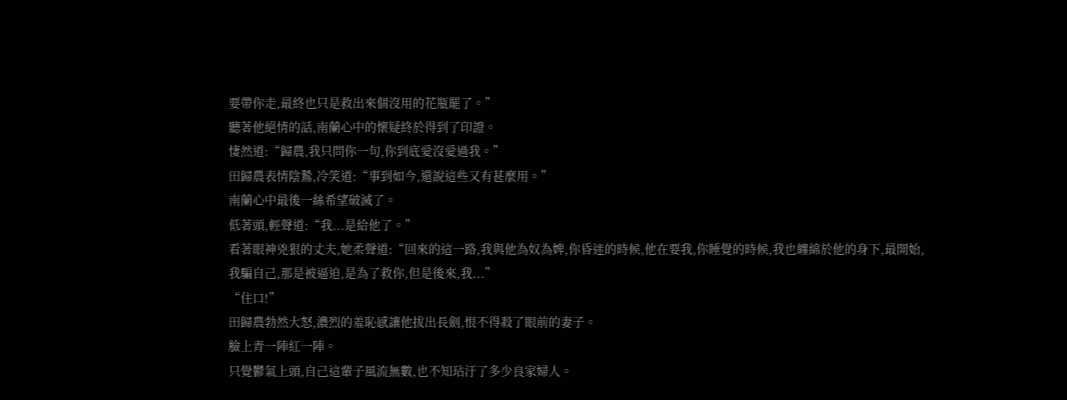要帶你走,最終也只是救出來個沒用的花瓶罷了。”
聽著他絕情的話,南蘭心中的懷疑終於得到了印證。
悽然道:“歸農,我只問你一句,你到底愛沒愛過我。”
田歸農表情陰鷙,冷笑道:“事到如今,還說這些又有甚麼用。”
南蘭心中最後一絲希望破滅了。
低著頭,輕聲道:“我...是給他了。”
看著眼神兇狠的丈夫,她柔聲道:“回來的這一路,我與他為奴為婢,你昏迷的時候,他在要我,你睡覺的時候,我也纏綿於他的身下,最開始,我騙自己,那是被逼迫,是為了救你,但是後來,我...”
“住口!”
田歸農勃然大怒,濃烈的羞恥感讓他拔出長劍,恨不得殺了眼前的妻子。
臉上青一陣紅一陣。
只覺鬱氣上頭,自己這輩子風流無數,也不知玷汙了多少良家婦人。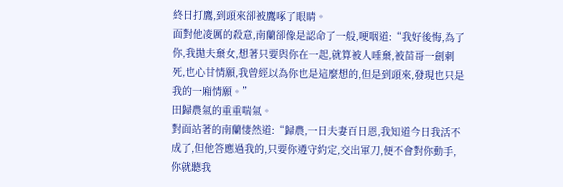終日打鷹,到頭來卻被鷹啄了眼睛。
面對他凌厲的殺意,南蘭卻像是認命了一般,哽咽道:“我好後悔,為了你,我拋夫棄女,想著只要與你在一起,就算被人唾棄,被苗哥一劍刺死,也心甘情願,我曾經以為你也是這麼想的,但是到頭來,發現也只是我的一廂情願。”
田歸農氣的重重喘氣。
對面站著的南蘭悽然道:“歸農,一日夫妻百日恩,我知道今日我活不成了,但他答應過我的,只要你遵守約定,交出軍刀,便不會對你動手,你就聽我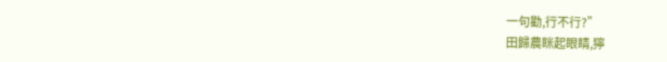一句勸,行不行?”
田歸農眯起眼睛,獰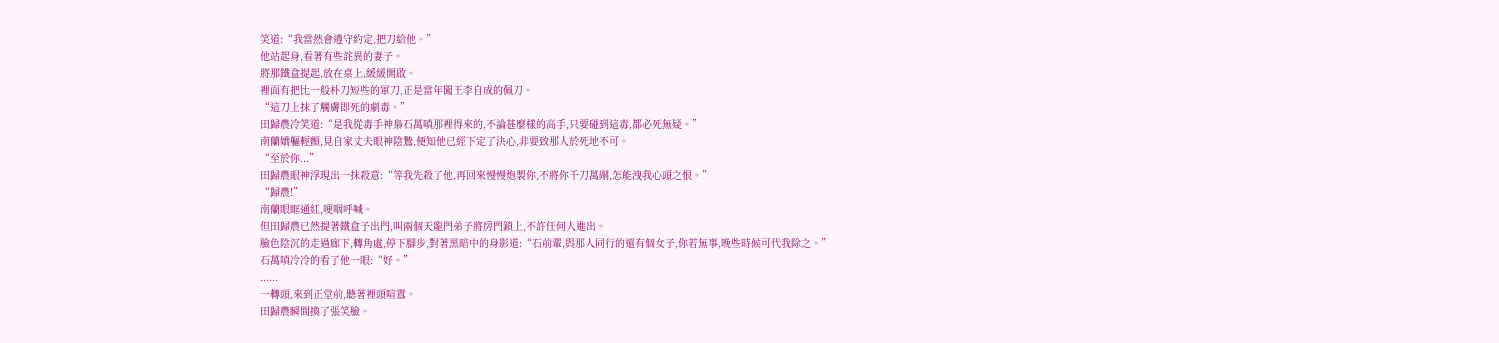笑道:“我當然會遵守約定,把刀給他。”
他站起身,看著有些詫異的妻子。
將那鐵盒提起,放在桌上,緩緩開啟。
裡面有把比一般朴刀短些的軍刀,正是當年闖王李自成的佩刀。
“這刀上抹了觸膚即死的劇毒。”
田歸農冷笑道:“是我從毒手神梟石萬嗔那裡得來的,不論甚麼樣的高手,只要碰到這毒,都必死無疑。”
南蘭嬌軀輕顫,見自家丈夫眼神陰鷙,便知他已經下定了決心,非要致那人於死地不可。
“至於你...”
田歸農眼神浮現出一抹殺意:“等我先殺了他,再回來慢慢炮製你,不將你千刀萬剮,怎能洩我心頭之恨。”
“歸農!”
南蘭眼眶通紅,哽咽呼喊。
但田歸農已然提著鐵盒子出門,叫兩個天龍門弟子將房門鎖上,不許任何人進出。
臉色陰沉的走過廊下,轉角處,停下腳步,對著黑暗中的身影道:“石前輩,與那人同行的還有個女子,你若無事,晚些時候可代我除之。”
石萬嗔冷冷的看了他一眼:“好。”
......
一轉頭,來到正堂前,聽著裡頭喧囂。
田歸農瞬間換了張笑臉。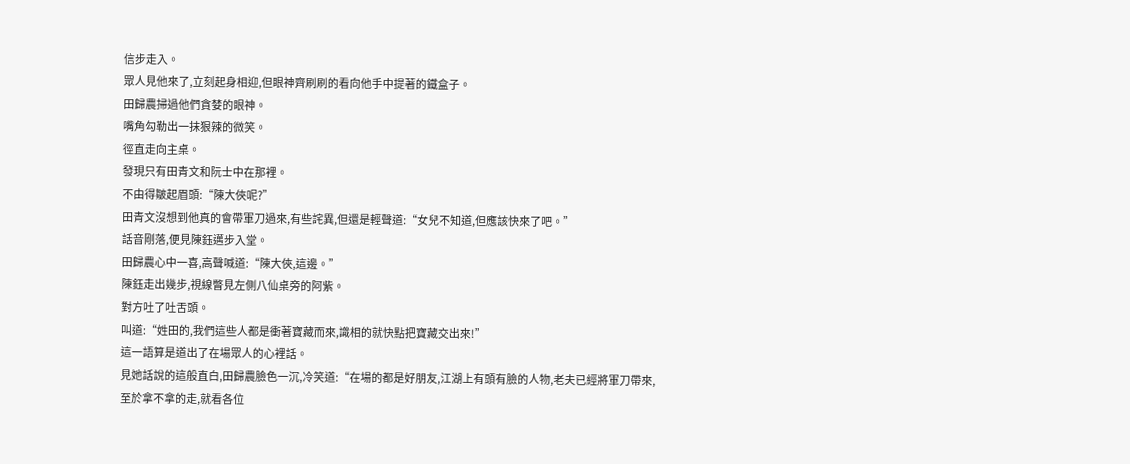信步走入。
眾人見他來了,立刻起身相迎,但眼神齊刷刷的看向他手中提著的鐵盒子。
田歸農掃過他們貪婪的眼神。
嘴角勾勒出一抹狠辣的微笑。
徑直走向主桌。
發現只有田青文和阮士中在那裡。
不由得皺起眉頭:“陳大俠呢?”
田青文沒想到他真的會帶軍刀過來,有些詫異,但還是輕聲道:“女兒不知道,但應該快來了吧。”
話音剛落,便見陳鈺邁步入堂。
田歸農心中一喜,高聲喊道:“陳大俠,這邊。”
陳鈺走出幾步,視線瞥見左側八仙桌旁的阿紫。
對方吐了吐舌頭。
叫道:“姓田的,我們這些人都是衝著寶藏而來,識相的就快點把寶藏交出來!”
這一語算是道出了在場眾人的心裡話。
見她話說的這般直白,田歸農臉色一沉,冷笑道:“在場的都是好朋友,江湖上有頭有臉的人物,老夫已經將軍刀帶來,至於拿不拿的走,就看各位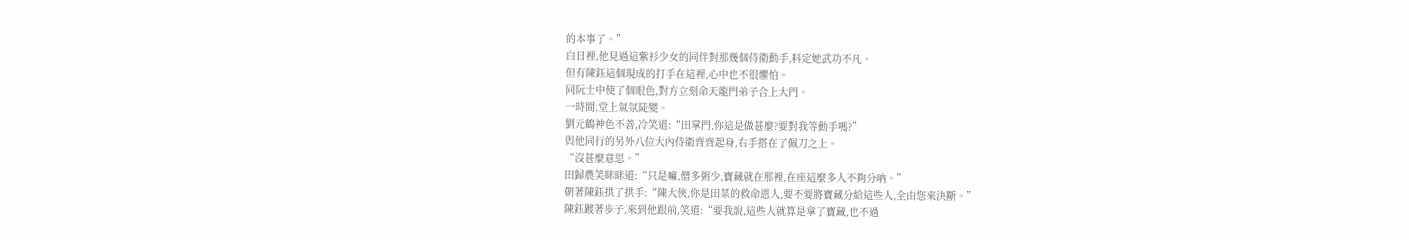的本事了。”
白日裡,他見過這紫衫少女的同伴對那幾個侍衛動手,料定她武功不凡。
但有陳鈺這個現成的打手在這裡,心中也不很懼怕。
同阮士中使了個眼色,對方立刻命天龍門弟子合上大門。
一時間,堂上氣氛陡變。
劉元鶴神色不善,冷笑道:“田掌門,你這是做甚麼?要對我等動手嗎?”
與他同行的另外八位大內侍衛齊齊起身,右手搭在了佩刀之上。
“沒甚麼意思。”
田歸農笑眯眯道:“只是嘛,僧多粥少,寶藏就在那裡,在座這麼多人不夠分吶。”
朝著陳鈺拱了拱手:“陳大俠,你是田某的救命恩人,要不要將寶藏分給這些人,全由您來決斷。”
陳鈺踱著步子,來到他跟前,笑道:“要我說,這些人就算是拿了寶藏,也不過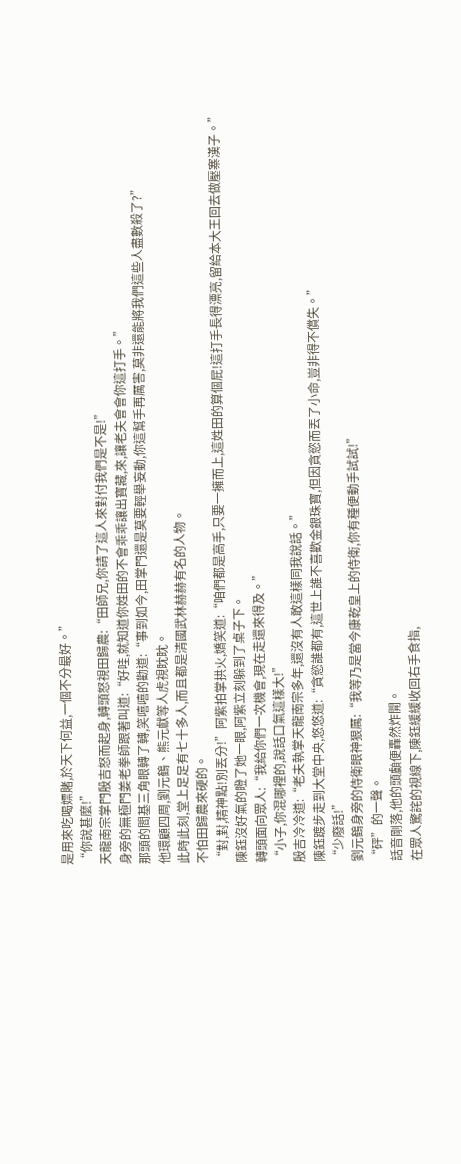是用來吃喝嫖賭,於天下何益,一個不分最好。”
“你說甚麼!”
天龍南宗掌門殷吉怒而起身,轉頭怒視田歸農:“田師兄,你請了這人來對付我們是不是!”
身旁的無極門姜老拳師跟著叫道:“好哇,就知道你姓田的不會乖乖讓出寶藏,來,讓老夫會會你這打手。”
那頭的閻基三角眼轉了轉,笑嘻嘻的勸道:“事到如今,田掌門還是莫要輕舉妄動,你這幫手再厲害,莫非還能將我們這些人盡數殺了?”
他環顧四周,劉元鶴、熊元獻等人虎視眈眈。
此時此刻,堂上足足有七十多人,而且都是清國武林赫赫有名的人物。
不怕田歸農來硬的。
“對,對,精神點!別丟分!”阿紫拍掌拱火,嬌笑道:“咱們都是高手,只要一擁而上,這姓田的算個屁!這打手長得漂亮,留給本大王回去做壓寨漢子。”
陳鈺沒好氣的瞪了她一眼,阿紫立刻躲到了桌子下。
轉頭面向眾人:“我給你們一次機會,現在走還來得及。”
“小子,你混哪裡的,說話口氣這樣大!”
殷吉冷冷道:“老夫執掌天龍南宗多年,還沒有人敢這樣同我說話。”
陳鈺踱步走到大堂中央,悠悠道:“貪慾誰都有,這世上誰不喜歡金銀珠寶,但因貪慾而丟了小命,豈非得不償失。”
“少廢話!”
劉元鶴身旁的侍衛眼神狠厲:“我等乃是當今康乾皇上的侍衛,你有種便動手試試!”
“砰”的一聲。
話音剛落,他的頭顱便轟然炸開。
在眾人驚詫的視線下,陳鈺緩緩收回右手食指,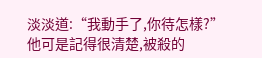淡淡道:“我動手了,你待怎樣?”
他可是記得很清楚,被殺的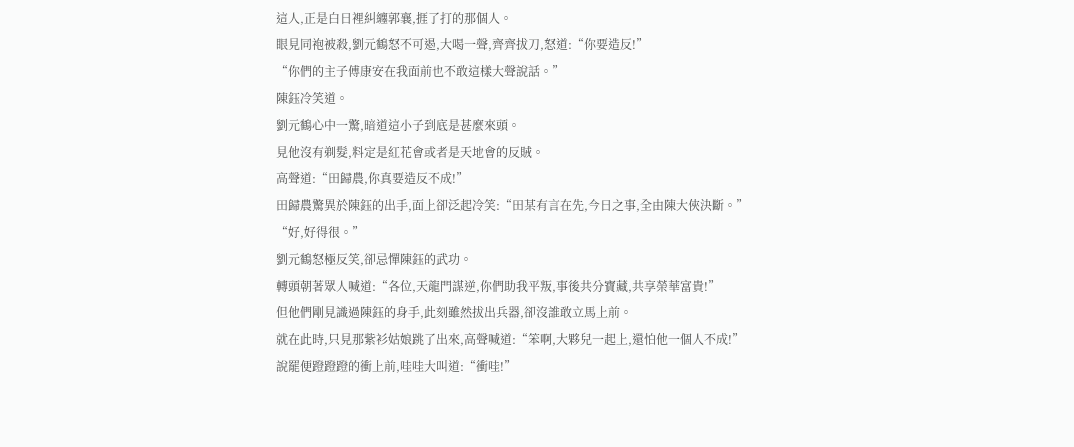這人,正是白日裡糾纏郭襄,捱了打的那個人。
眼見同袍被殺,劉元鶴怒不可遏,大喝一聲,齊齊拔刀,怒道:“你要造反!”
“你們的主子傅康安在我面前也不敢這樣大聲說話。”
陳鈺冷笑道。
劉元鶴心中一驚,暗道這小子到底是甚麼來頭。
見他沒有剃髮,料定是紅花會或者是天地會的反賊。
高聲道:“田歸農,你真要造反不成!”
田歸農驚異於陳鈺的出手,面上卻泛起冷笑:“田某有言在先,今日之事,全由陳大俠決斷。”
“好,好得很。”
劉元鶴怒極反笑,卻忌憚陳鈺的武功。
轉頭朝著眾人喊道:“各位,天龍門謀逆,你們助我平叛,事後共分寶藏,共享榮華富貴!”
但他們剛見識過陳鈺的身手,此刻雖然拔出兵器,卻沒誰敢立馬上前。
就在此時,只見那紫衫姑娘跳了出來,高聲喊道:“笨啊,大夥兒一起上,還怕他一個人不成!”
說罷便蹬蹬蹬的衝上前,哇哇大叫道:“衝哇!”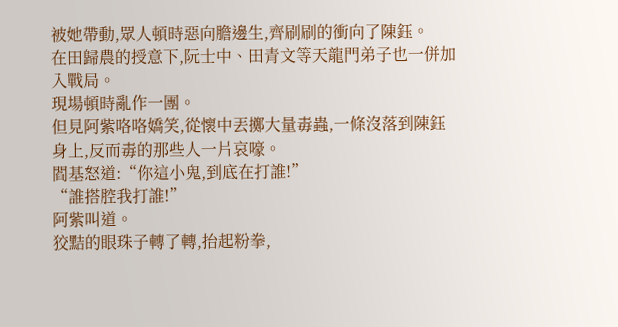被她帶動,眾人頓時惡向膽邊生,齊刷刷的衝向了陳鈺。
在田歸農的授意下,阮士中、田青文等天龍門弟子也一併加入戰局。
現場頓時亂作一團。
但見阿紫咯咯嬌笑,從懷中丟擲大量毒蟲,一條沒落到陳鈺身上,反而毒的那些人一片哀嚎。
閻基怒道:“你這小鬼,到底在打誰!”
“誰搭腔我打誰!”
阿紫叫道。
狡黠的眼珠子轉了轉,抬起粉拳,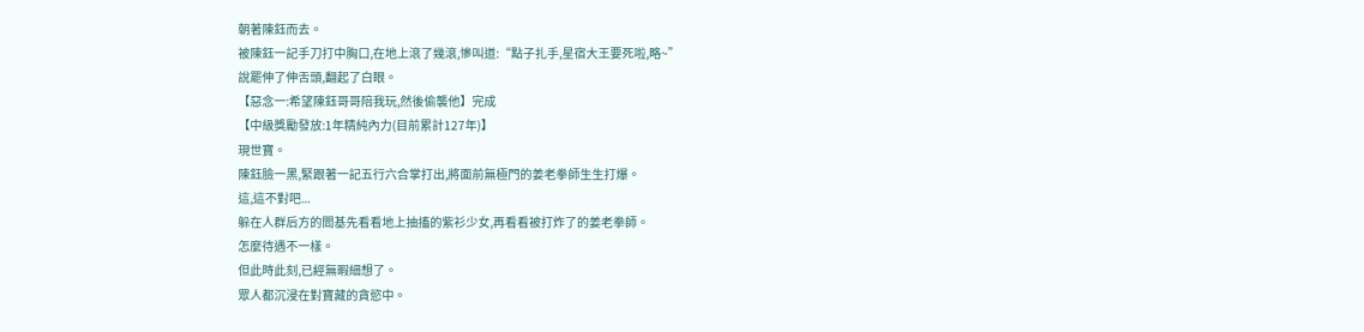朝著陳鈺而去。
被陳鈺一記手刀打中胸口,在地上滾了幾滾,慘叫道:“點子扎手,星宿大王要死啦,略~”
說罷伸了伸舌頭,翻起了白眼。
【惡念一:希望陳鈺哥哥陪我玩,然後偷襲他】完成
【中級獎勵發放:1年精純內力(目前累計127年)】
現世寶。
陳鈺臉一黑,緊跟著一記五行六合掌打出,將面前無極門的姜老拳師生生打爆。
這,這不對吧...
躲在人群后方的閻基先看看地上抽搐的紫衫少女,再看看被打炸了的姜老拳師。
怎麼待遇不一樣。
但此時此刻,已經無暇細想了。
眾人都沉浸在對寶藏的貪慾中。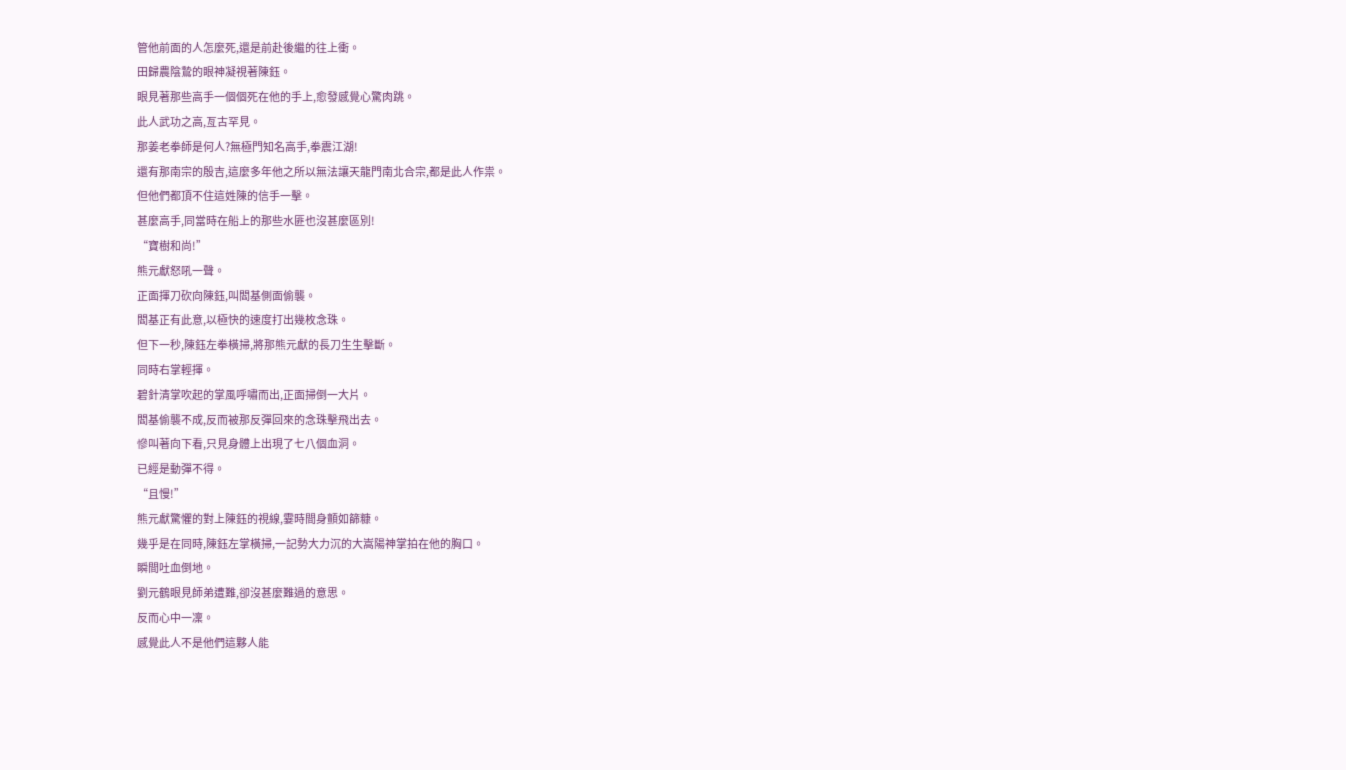管他前面的人怎麼死,還是前赴後繼的往上衝。
田歸農陰鷙的眼神凝視著陳鈺。
眼見著那些高手一個個死在他的手上,愈發感覺心驚肉跳。
此人武功之高,亙古罕見。
那姜老拳師是何人?無極門知名高手,拳震江湖!
還有那南宗的殷吉,這麼多年他之所以無法讓天龍門南北合宗,都是此人作祟。
但他們都頂不住這姓陳的信手一擊。
甚麼高手,同當時在船上的那些水匪也沒甚麼區別!
“寶樹和尚!”
熊元獻怒吼一聲。
正面揮刀砍向陳鈺,叫閻基側面偷襲。
閻基正有此意,以極快的速度打出幾枚念珠。
但下一秒,陳鈺左拳橫掃,將那熊元獻的長刀生生擊斷。
同時右掌輕揮。
碧針清掌吹起的掌風呼嘯而出,正面掃倒一大片。
閻基偷襲不成,反而被那反彈回來的念珠擊飛出去。
慘叫著向下看,只見身體上出現了七八個血洞。
已經是動彈不得。
“且慢!”
熊元獻驚懼的對上陳鈺的視線,霎時間身顫如篩糠。
幾乎是在同時,陳鈺左掌橫掃,一記勢大力沉的大嵩陽神掌拍在他的胸口。
瞬間吐血倒地。
劉元鶴眼見師弟遭難,卻沒甚麼難過的意思。
反而心中一凜。
感覺此人不是他們這夥人能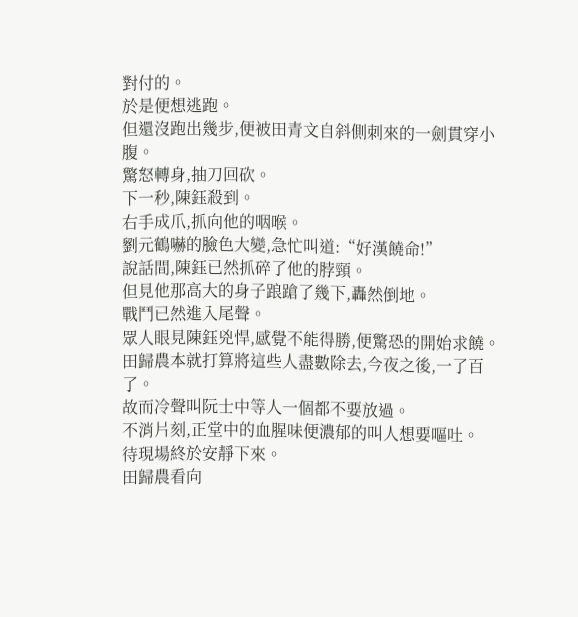對付的。
於是便想逃跑。
但還沒跑出幾步,便被田青文自斜側刺來的一劍貫穿小腹。
驚怒轉身,抽刀回砍。
下一秒,陳鈺殺到。
右手成爪,抓向他的咽喉。
劉元鶴嚇的臉色大變,急忙叫道:“好漢饒命!”
說話間,陳鈺已然抓碎了他的脖頸。
但見他那高大的身子踉蹌了幾下,轟然倒地。
戰鬥已然進入尾聲。
眾人眼見陳鈺兇悍,感覺不能得勝,便驚恐的開始求饒。
田歸農本就打算將這些人盡數除去,今夜之後,一了百了。
故而冷聲叫阮士中等人一個都不要放過。
不消片刻,正堂中的血腥味便濃郁的叫人想要嘔吐。
待現場終於安靜下來。
田歸農看向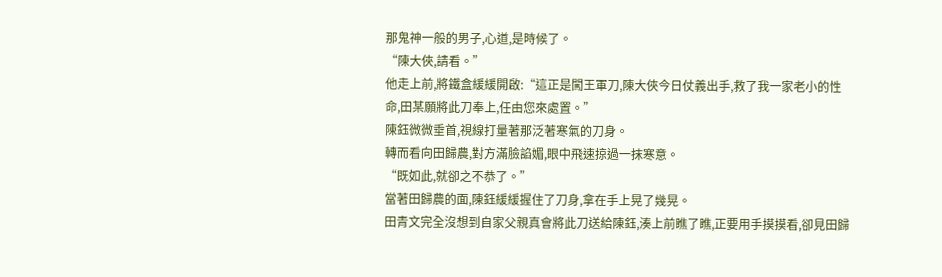那鬼神一般的男子,心道,是時候了。
“陳大俠,請看。”
他走上前,將鐵盒緩緩開啟:“這正是闖王軍刀,陳大俠今日仗義出手,救了我一家老小的性命,田某願將此刀奉上,任由您來處置。”
陳鈺微微垂首,視線打量著那泛著寒氣的刀身。
轉而看向田歸農,對方滿臉諂媚,眼中飛速掠過一抹寒意。
“既如此,就卻之不恭了。”
當著田歸農的面,陳鈺緩緩握住了刀身,拿在手上晃了幾晃。
田青文完全沒想到自家父親真會將此刀送給陳鈺,湊上前瞧了瞧,正要用手摸摸看,卻見田歸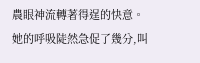農眼神流轉著得逞的快意。
她的呼吸陡然急促了幾分,叫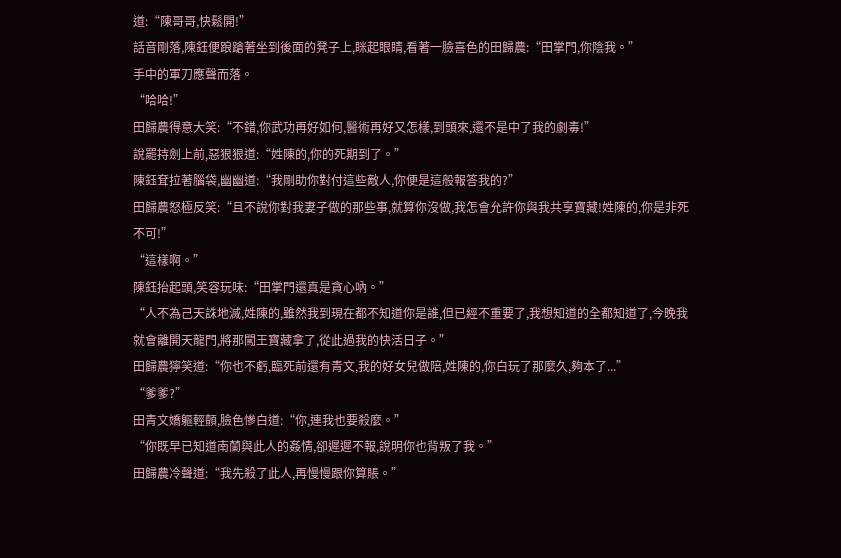道:“陳哥哥,快鬆開!”
話音剛落,陳鈺便踉蹌著坐到後面的凳子上,眯起眼睛,看著一臉喜色的田歸農:“田掌門,你陰我。”
手中的軍刀應聲而落。
“哈哈!”
田歸農得意大笑:“不錯,你武功再好如何,醫術再好又怎樣,到頭來,還不是中了我的劇毒!”
說罷持劍上前,惡狠狠道:“姓陳的,你的死期到了。”
陳鈺耷拉著腦袋,幽幽道:“我剛助你對付這些敵人,你便是這般報答我的?”
田歸農怒極反笑:“且不說你對我妻子做的那些事,就算你沒做,我怎會允許你與我共享寶藏!姓陳的,你是非死不可!”
“這樣啊。”
陳鈺抬起頭,笑容玩味:“田掌門還真是貪心吶。”
“人不為己天誅地滅,姓陳的,雖然我到現在都不知道你是誰,但已經不重要了,我想知道的全都知道了,今晚我就會離開天龍門,將那闖王寶藏拿了,從此過我的快活日子。”
田歸農獰笑道:“你也不虧,臨死前還有青文,我的好女兒做陪,姓陳的,你白玩了那麼久,夠本了...”
“爹爹?”
田青文嬌軀輕顫,臉色慘白道:“你,連我也要殺麼。”
“你既早已知道南蘭與此人的姦情,卻遲遲不報,說明你也背叛了我。”
田歸農冷聲道:“我先殺了此人,再慢慢跟你算賬。”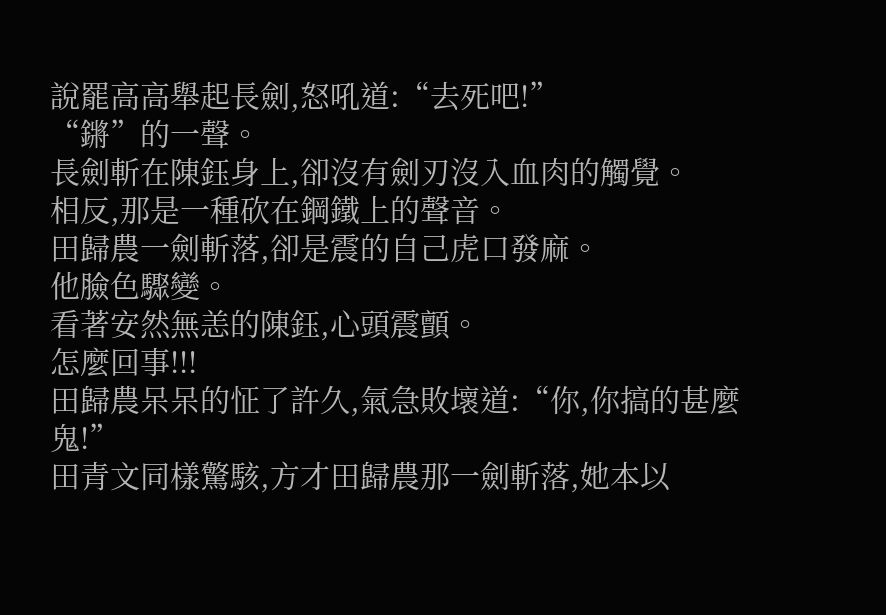說罷高高舉起長劍,怒吼道:“去死吧!”
“鏘”的一聲。
長劍斬在陳鈺身上,卻沒有劍刃沒入血肉的觸覺。
相反,那是一種砍在鋼鐵上的聲音。
田歸農一劍斬落,卻是震的自己虎口發麻。
他臉色驟變。
看著安然無恙的陳鈺,心頭震顫。
怎麼回事!!!
田歸農呆呆的怔了許久,氣急敗壞道:“你,你搞的甚麼鬼!”
田青文同樣驚駭,方才田歸農那一劍斬落,她本以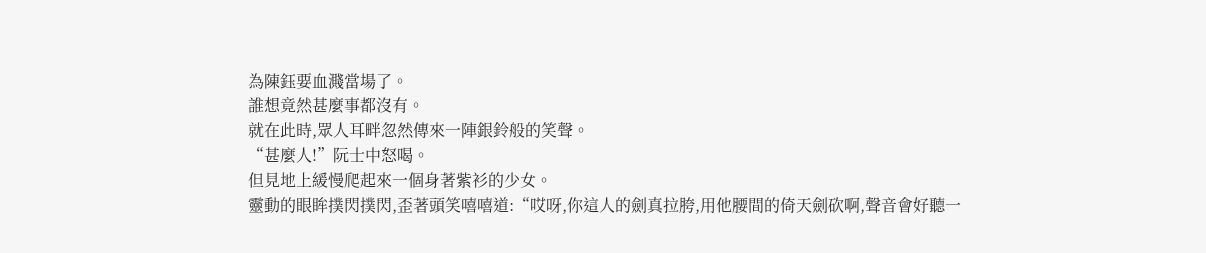為陳鈺要血濺當場了。
誰想竟然甚麼事都沒有。
就在此時,眾人耳畔忽然傳來一陣銀鈴般的笑聲。
“甚麼人!”阮士中怒喝。
但見地上緩慢爬起來一個身著紫衫的少女。
靈動的眼眸撲閃撲閃,歪著頭笑嘻嘻道:“哎呀,你這人的劍真拉胯,用他腰間的倚天劍砍啊,聲音會好聽一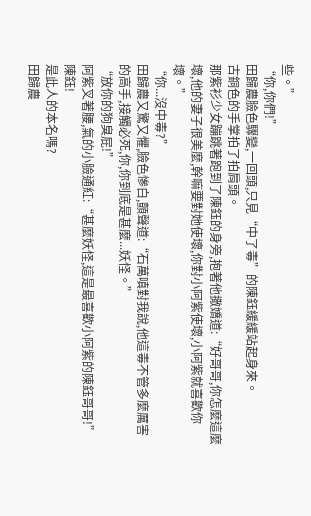些。”
“你,你們!”
田歸農臉色驟變,一回頭,只見“中了毒”的陳鈺緩緩站起身來。
古銅色的手掌拍了拍肩頭。
那紫衫少女蹦跳著跑到了陳鈺的身旁,抱著他撒嬌道:“好哥哥,你怎麼這麼壞,他的妻子很美麼,幹嘛要對她使壞,你對小阿紫使壞,小阿紫就喜歡你壞。”
“你...沒中毒?”
田歸農又驚又懼,臉色慘白,顫聲道:“石萬嗔對我說,他這毒不管多麼厲害的高手,接觸必死,你,你到底是甚麼...妖怪。”
“放你的狗臭屁!”
阿紫叉著腰,氣的小臉通紅:“甚麼妖怪,這是最喜歡小阿紫的陳鈺哥哥!”
陳鈺!
是此人的本名嗎?
田歸農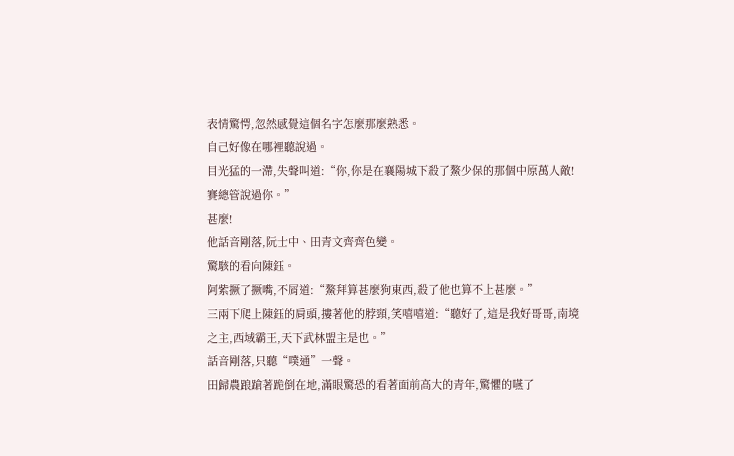表情驚愕,忽然感覺這個名字怎麼那麼熟悉。
自己好像在哪裡聽說過。
目光猛的一滯,失聲叫道:“你,你是在襄陽城下殺了鰲少保的那個中原萬人敵!賽總管說過你。”
甚麼!
他話音剛落,阮士中、田青文齊齊色變。
驚駭的看向陳鈺。
阿紫撅了撅嘴,不屑道:“鰲拜算甚麼狗東西,殺了他也算不上甚麼。”
三兩下爬上陳鈺的肩頭,摟著他的脖頸,笑嘻嘻道:“聽好了,這是我好哥哥,南境之主,西域霸王,天下武林盟主是也。”
話音剛落,只聽“噗通”一聲。
田歸農踉蹌著跪倒在地,滿眼驚恐的看著面前高大的青年,驚懼的嚥了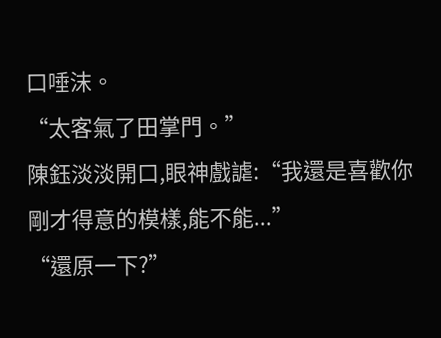口唾沫。
“太客氣了田掌門。”
陳鈺淡淡開口,眼神戲謔:“我還是喜歡你剛才得意的模樣,能不能...”
“還原一下?”